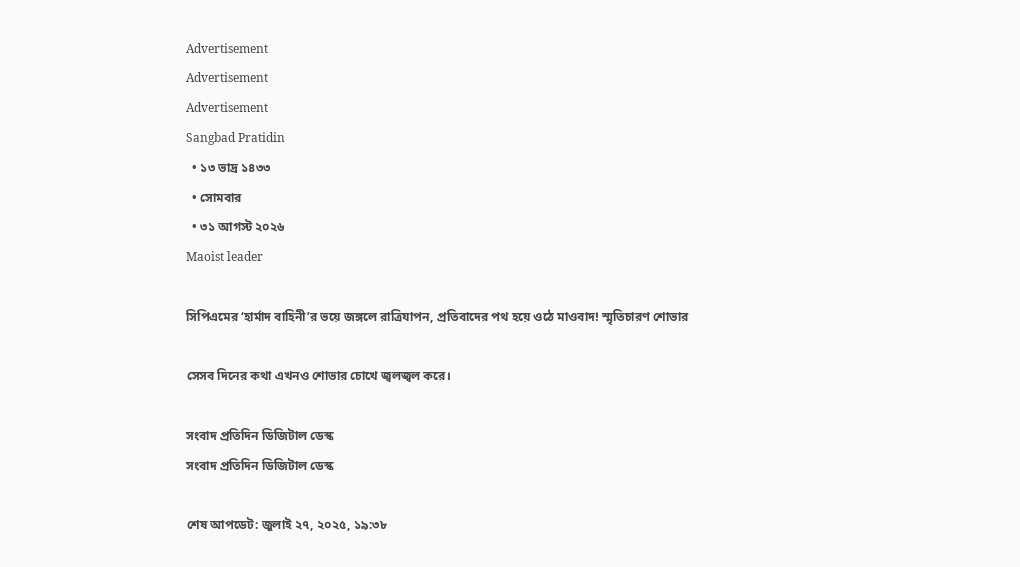Advertisement
Advertisement
Advertisement
Sangbad Pratidin
  • ১৩ ভাদ্র ১৪৩৩
  • সোমবার
  • ৩১ আগস্ট ২০২৬
Maoist leader

সিপিএমের ‘হার্মাদ বাহিনী’র ভয়ে জঙ্গলে রাত্রিযাপন, প্রতিবাদের পথ হয়ে ওঠে মাওবাদ! স্মৃতিচারণ শোভার

সেসব দিনের কথা এখনও শোভার চোখে জ্বলজ্বল করে।

সংবাদ প্রতিদিন ডিজিটাল ডেস্ক
সংবাদ প্রতিদিন ডিজিটাল ডেস্ক

শেষ আপডেট: জুলাই ২৭, ২০২৫, ১৯:৩৮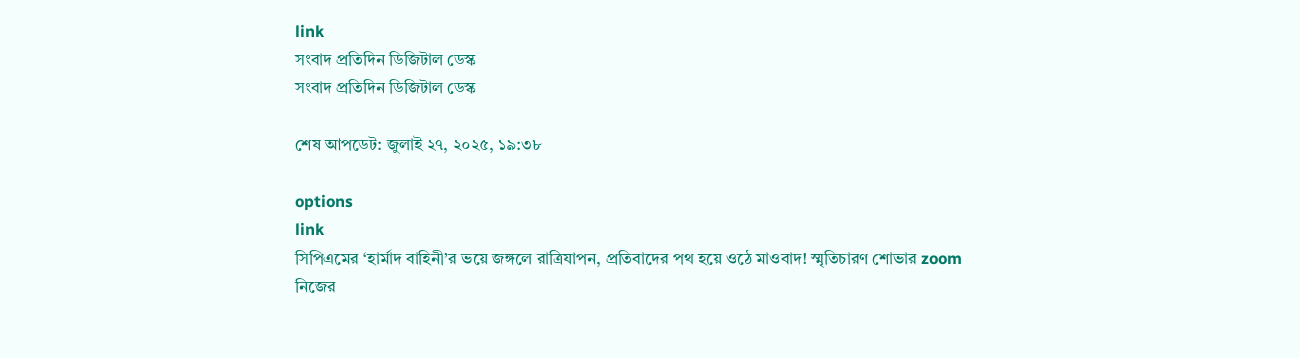link
সংবাদ প্রতিদিন ডিজিটাল ডেস্ক
সংবাদ প্রতিদিন ডিজিটাল ডেস্ক

শেষ আপডেট: জুলাই ২৭, ২০২৫, ১৯:৩৮

options
link
সিপিএমের ‘হার্মাদ বাহিনী’র ভয়ে জঙ্গলে রাত্রিযাপন, প্রতিবাদের পথ হয়ে ওঠে মাওবাদ! স্মৃতিচারণ শোভার zoom
নিজের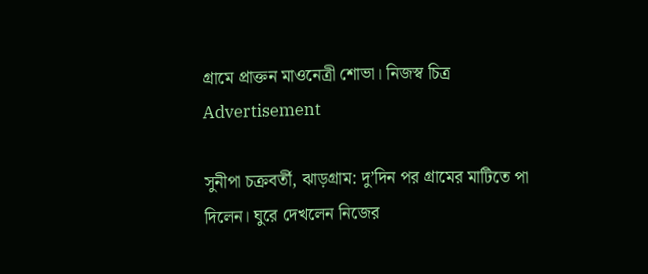গ্রামে প্রাক্তন মাওনেত্রী শোভা। নিজস্ব চিত্র
Advertisement

সুনীপা চক্রবর্তী, ঝাড়গ্রাম: দু’দিন পর গ্রামের মাটিতে পা দিলেন। ঘুরে দেখলেন নিজের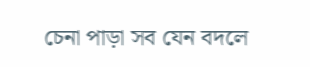চেনা পাড়া সব যেন বদলে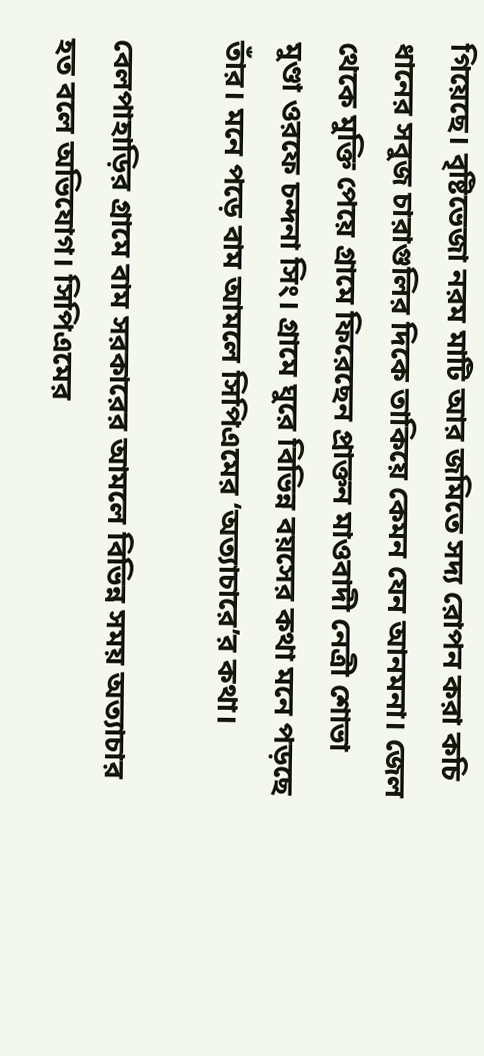গিয়েছে। বৃষ্টিভেজা নরম মাটি আর জমিতে সদ্য রোপন করা কচি ধানের সবুজ চারাগুলির দিকে তাকিয়ে কেমন যেন আনমনা। জেল থেকে মুক্তি পেয়ে গ্রামে ফিরেছেন প্রাক্তন মাওবাদী নেত্রী শোভা মুণ্ডা ওরফে চন্দনা সিং। গ্রামে ঘুরে বিভিন্ন বয়সের কথা মনে পড়ছে তাঁর। মনে পড়ে বাম আমলে সিপিএমের ‘অত্যাচারে’র কথা।

বেলপাহাড়ির গ্রামে বাম সরকারের আমলে বিভিন্ন সময় অত্যাচার হত বলে অভিযোগ। সিপিএমের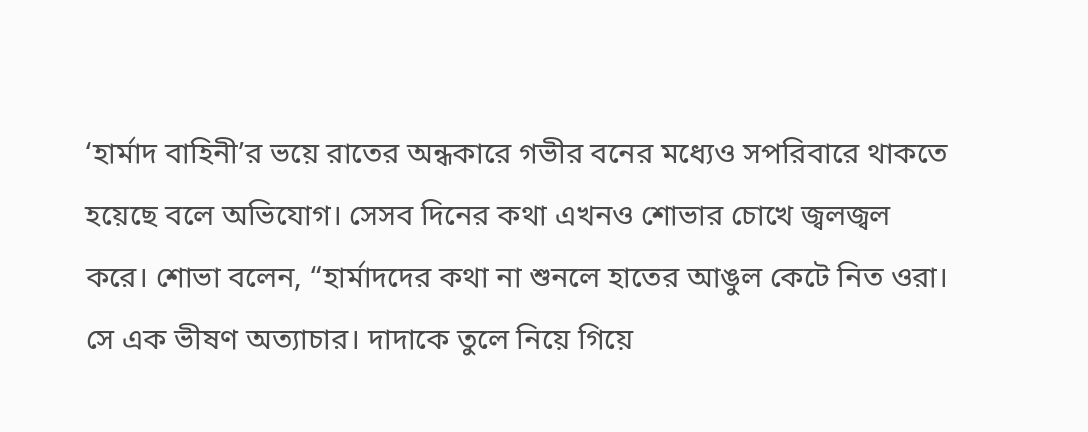‘হার্মাদ বাহিনী’র ভয়ে রাতের অন্ধকারে গভীর বনের মধ্যেও সপরিবারে থাকতে হয়েছে বলে অভিযোগ। সেসব দিনের কথা এখনও শোভার চোখে জ্বলজ্বল করে। শোভা বলেন, “হার্মাদদের কথা না শুনলে হাতের আঙুল কেটে নিত ওরা। সে এক ভীষণ অত্যাচার। দাদাকে তুলে নিয়ে গিয়ে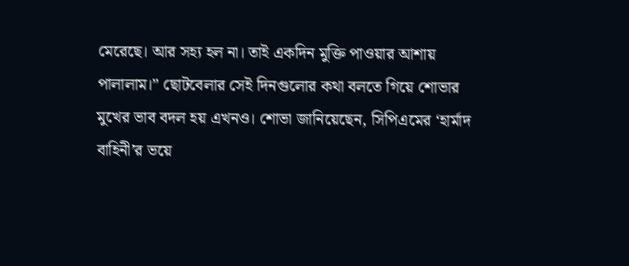মেরেছে। আর সহ্য হল না। তাই একদিন মুক্তি পাওয়ার আশায় পালালাম।” ছোটবেলার সেই দিনগুলোর কথা বলতে গিয়ে শোভার মুখের ভাব বদল হয় এখনও। শোভা জানিয়েছেন, সিপিএমের ‘হার্মাদ বাহিনী’র ভয়ে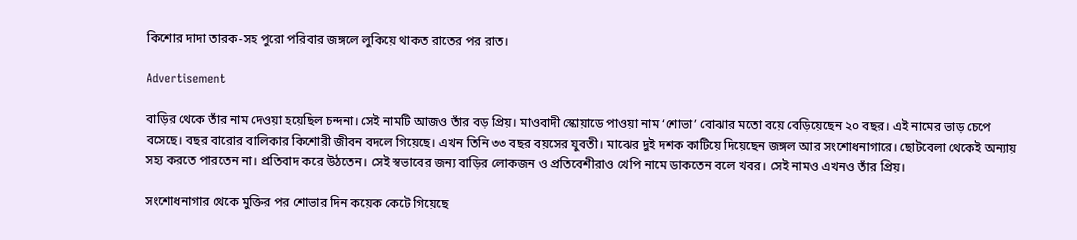কিশোর দাদা তারক-সহ পুরো পরিবার জঙ্গলে লুকিয়ে থাকত রাতের পর রাত।

Advertisement

বাড়ির থেকে তাঁর নাম দেওয়া হয়েছিল চন্দনা। সেই নামটি আজও তাঁর বড় প্রিয়। মাওবাদী স্কোয়াডে পাওয়া নাম ‘শোভা’ বোঝার মতো বয়ে বেড়িয়েছেন ২০ বছর। এই নামের ভাড় চেপে বসেছে। বছর বারোর বালিকার কিশোরী জীবন বদলে গিয়েছে। এখন তিনি ৩৩ বছর বয়সের যুবতী। মাঝের দুই দশক কাটিয়ে দিয়েছেন জঙ্গল আর সংশোধনাগারে। ছোটবেলা থেকেই অন্যায় সহ্য করতে পারতেন না। প্রতিবাদ করে উঠতেন। সেই স্বভাবের জন্য বাড়ির লোকজন ও প্রতিবেশীরাও খেপি নামে ডাকতেন বলে খবর। সেই নামও এখনও তাঁর প্রিয়।

সংশোধনাগার থেকে মুক্তির পর শোভার দিন কয়েক কেটে গিয়েছে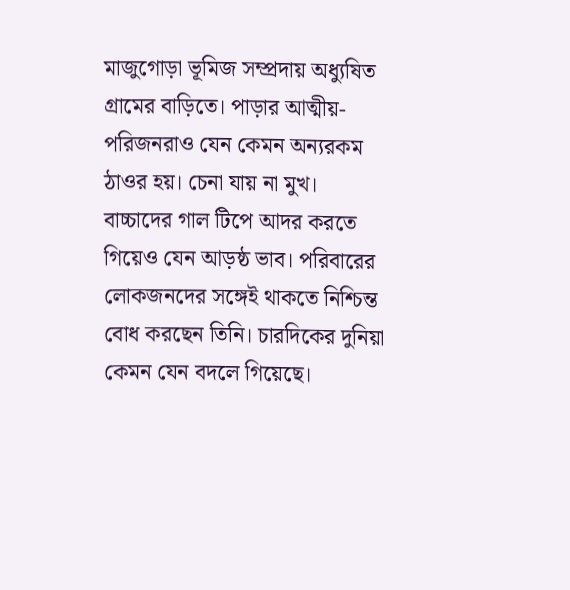মাজুগোড়া ভূমিজ সম্প্রদায় অধ্যুষিত গ্রামের বাড়িতে। পাড়ার আত্মীয়-পরিজনরাও যেন কেমন অন্যরকম ঠাওর হয়। চেনা যায় না মুখ। বাচ্চাদের গাল টিপে আদর করতে গিয়েও যেন আড়ষ্ঠ ভাব। পরিবারের লোকজনদের সঙ্গেই থাকতে নিশ্চিন্ত বোধ করছেন তিনি। চারদিকের দুনিয়া কেমন যেন বদলে গিয়েছে।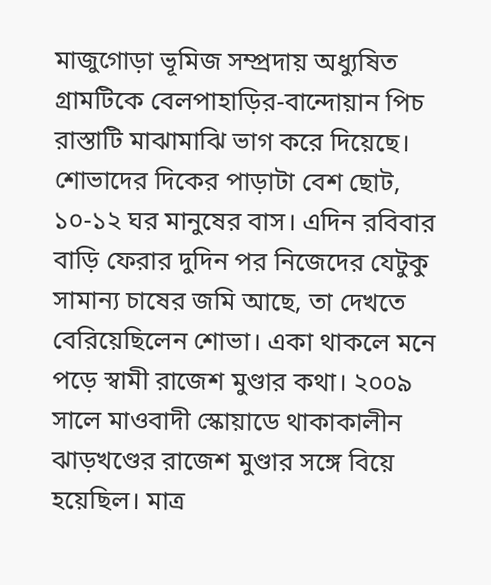মাজুগোড়া ভূমিজ সম্প্রদায় অধ্যুষিত গ্রামটিকে বেলপাহাড়ির-বান্দোয়ান পিচ রাস্তাটি মাঝামাঝি ভাগ করে দিয়েছে। শোভাদের দিকের পাড়াটা বেশ ছোট, ১০-১২ ঘর মানুষের বাস। এদিন রবিবার বাড়ি ফেরার দুদিন পর নিজেদের যেটুকু সামান্য চাষের জমি আছে, তা দেখতে বেরিয়েছিলেন শোভা। একা থাকলে মনে পড়ে স্বামী রাজেশ মুণ্ডার কথা। ২০০৯ সালে মাওবাদী স্কোয়াডে থাকাকালীন ঝাড়খণ্ডের রাজেশ মুণ্ডার সঙ্গে বিয়ে হয়েছিল। মাত্র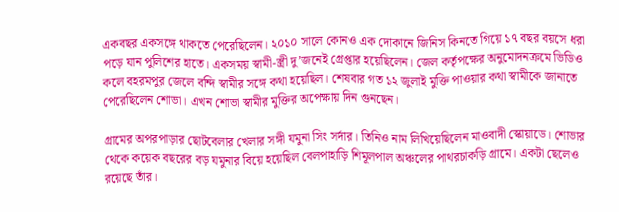একবছর একসঙ্গে থাকতে পেরেছিলেন। ২০১০ সালে কোনও এক দোকানে জিনিস কিনতে গিয়ে ১৭ বছর বয়সে ধরা পড়ে যান পুলিশের হাতে। একসময় স্বামী-স্ত্রী দু’জনেই গ্রেপ্তার হয়েছিলেন। জেল কর্তৃপক্ষের অনুমোদনক্রমে ভিডিও কলে বহরমপুর জেলে বন্দি স্বামীর সঙ্গে কথা হয়েছিল। শেষবার গত ১২ জুলাই মুক্তি পাওয়ার কথা স্বামীকে জানাতে পেরেছিলেন শোভা। এখন শোভা স্বামীর মুক্তির অপেক্ষায় দিন গুনছেন।

গ্রামের অপরপাড়ার ছোটবেলার খেলার সঙ্গী যমুনা সিং সর্দার। তিনিও নাম লিখিয়েছিলেন মাওবাদী স্কোয়াডে। শোভার থেকে কয়েক বছরের বড় যমুনার বিয়ে হয়েছিল বেলপাহাড়ি শিমূলপাল অঞ্চলের পাথরচাকড়ি গ্রামে। একটা ছেলেও রয়েছে তাঁর।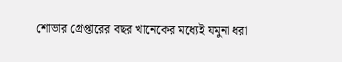শোভার গ্রেপ্তারের বছর খানেকের মধ্যেই যমুনা ধরা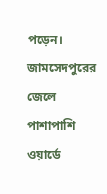পড়েন। জামসেদপুরের জেলে পাশাপাশি ওয়ার্ডে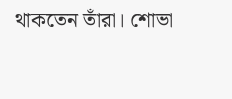থাকতেন তাঁরা। শোভা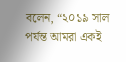বলেন, “২০১৯ সাল পর্যন্ত আমরা একই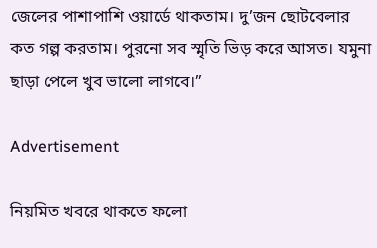জেলের পাশাপাশি ওয়ার্ডে থাকতাম। দু’জন ছোটবেলার কত গল্প করতাম। পুরনো সব স্মৃতি ভিড় করে আসত। যমুনা ছাড়া পেলে খুব ভালো লাগবে।”

Advertisement

নিয়মিত খবরে থাকতে ফলো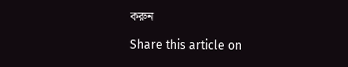করুন

Share this article on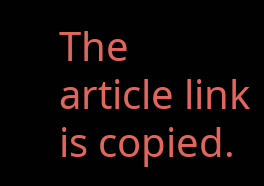The article link is copied.